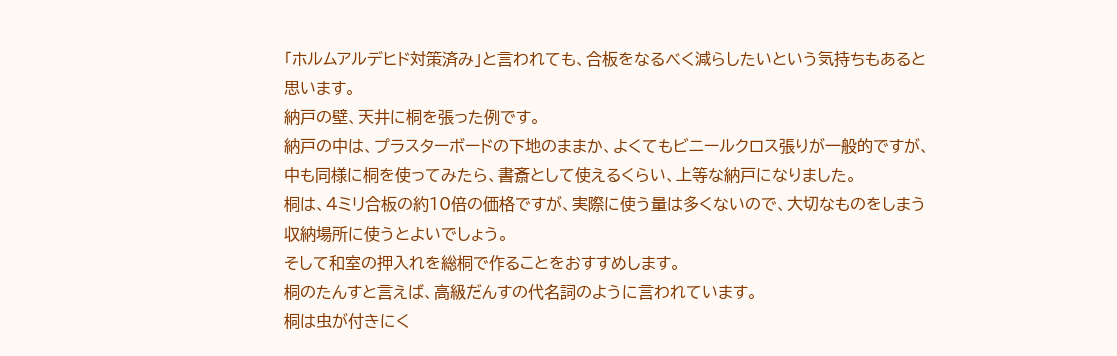「ホルムアルデヒド対策済み」と言われても、合板をなるべく減らしたいという気持ちもあると思います。
納戸の壁、天井に桐を張った例です。
納戸の中は、プラスターボードの下地のままか、よくてもビニールクロス張りが一般的ですが、中も同様に桐を使ってみたら、書斎として使えるくらい、上等な納戸になりました。
桐は、4ミリ合板の約10倍の価格ですが、実際に使う量は多くないので、大切なものをしまう収納場所に使うとよいでしょう。
そして和室の押入れを総桐で作ることをおすすめします。
桐のたんすと言えば、高級だんすの代名詞のように言われています。
桐は虫が付きにく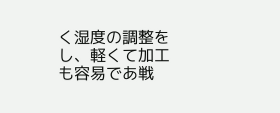く湿度の調整をし、軽くて加工も容易であ戦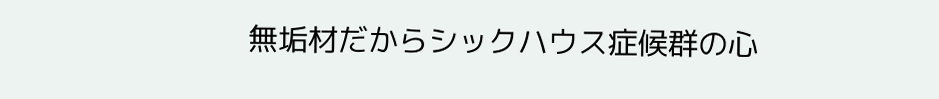無垢材だからシックハウス症候群の心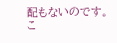配もないのです。
こ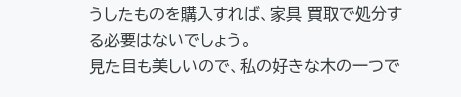うしたものを購入すれば、家具 買取で処分する必要はないでしょう。
見た目も美しいので、私の好きな木の一つで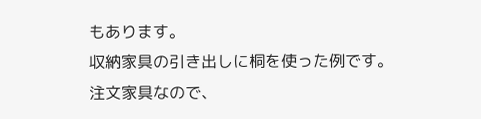もあります。
収納家具の引き出しに桐を使った例です。
注文家具なので、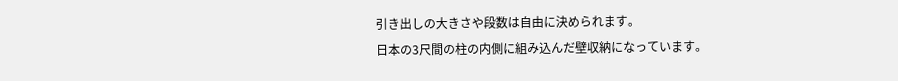引き出しの大きさや段数は自由に決められます。
日本の3尺間の柱の内側に組み込んだ壁収納になっています。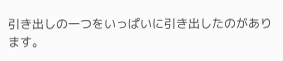引き出しの一つをいっぱいに引き出したのがあります。